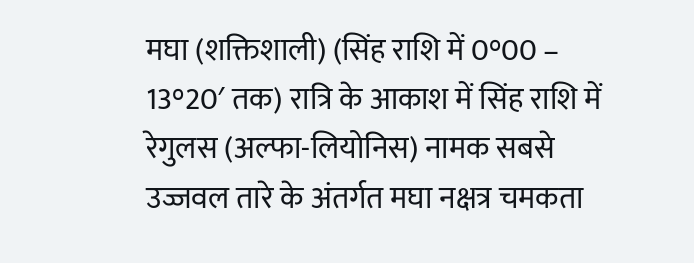मघा (शक्तिशाली) (सिंह राशि में 0°00 – 13°20′ तक) रात्रि के आकाश में सिंह राशि में रेगुलस (अल्फा-लियोनिस) नामक सबसे उज्जवल तारे के अंतर्गत मघा नक्षत्र चमकता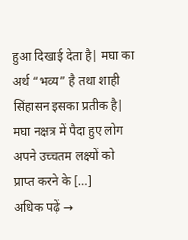हुआ दिखाई देता है| मघा का अर्थ “भव्य” है तथा शाही सिंहासन इसका प्रतीक है| मघा नक्षत्र में पैदा हुए लोग अपने उच्चतम लक्ष्यों को प्राप्त करने के […]
अधिक पढ़ें →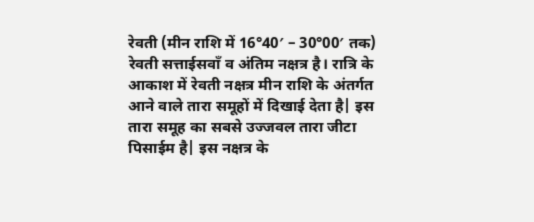रेवती (मीन राशि में 16°40′ – 30°00′ तक) रेवती सत्ताईसवाँ व अंतिम नक्षत्र है। रात्रि के आकाश में रेवती नक्षत्र मीन राशि के अंतर्गत आने वाले तारा समूहों में दिखाई देता है| इस तारा समूह का सबसे उज्जवल तारा जीटा पिसाईम है| इस नक्षत्र के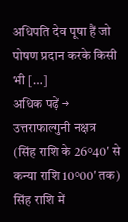अधिपति देव पूषा हैं जो पोषण प्रदान करके किसी भी […]
अधिक पढ़ें →
उत्तराफाल्गुनी नक्षत्र (सिंह राशि के 26°40′ से कन्या राशि 10°00′ तक) सिंह राशि में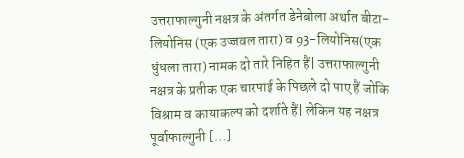उत्तराफाल्गुनी नक्षत्र के अंतर्गत डेनेबोला अर्थात बीटा-लियोनिस (एक उज्जवल तारा) व 93-लियोनिस(एक धुंधला तारा) नामक दो तारे निहित हैं| उत्तराफाल्गुनी नक्षत्र के प्रतीक एक चारपाई के पिछले दो पाए हैं जोकि विश्राम व कायाकल्प को दर्शाते हैं| लेकिन यह नक्षत्र पूर्वाफाल्गुनी […]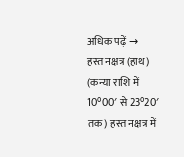अधिक पढ़ें →
हस्त नक्षत्र (हाथ) (कन्या राशि में 10°00′ से 23°20′ तक) हस्त नक्षत्र में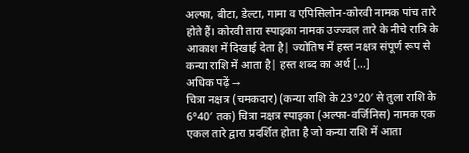अल्फा, बीटा, डेल्टा, गामा व एपिसिलोन-कोरवी नामक पांच तारे होते हैं। कोरवी तारा स्पाइका नामक उज्ज्वल तारे के नीचे रात्रि के आकाश में दिखाई देता है| ज्योतिष में हस्त नक्षत्र संपूर्ण रूप से कन्या राशि में आता है| हस्त शब्द का अर्थ […]
अधिक पढ़ें →
चित्रा नक्षत्र (चमकदार) (कन्या राशि के 23°20′ से तुला राशि के 6°40′ तक) चित्रा नक्षत्र स्पाइका (अल्फा-वर्जिनिस) नामक एक एकल तारे द्वारा प्रदर्शित होता है जो कन्या राशि में आता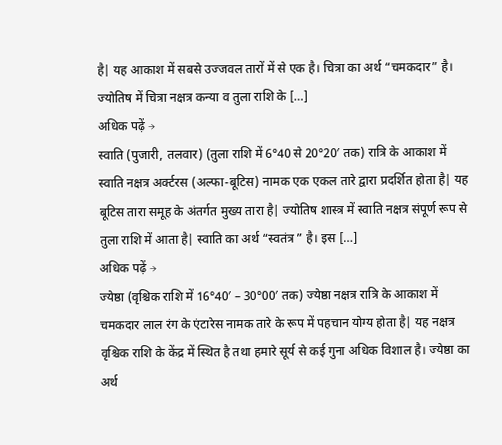है| यह आकाश में सबसे उज्जवल तारों में से एक है। चित्रा का अर्थ “चमकदार” है। ज्योतिष में चित्रा नक्षत्र कन्या व तुला राशि के […]
अधिक पढ़ें →
स्वाति (पुजारी, तलवार) (तुला राशि में 6°40 से 20°20′ तक) रात्रि के आकाश में स्वाति नक्षत्र अर्क्टरस (अल्फा-बूटिस) नामक एक एकल तारे द्वारा प्रदर्शित होता है| यह बूटिस तारा समूह के अंतर्गत मुख्य तारा है| ज्योतिष शास्त्र में स्वाति नक्षत्र संपूर्ण रूप से तुला राशि में आता है| स्वाति का अर्थ “स्वतंत्र ” है। इस […]
अधिक पढ़ें →
ज्येष्ठा (वृश्चिक राशि में 16°40′ – 30°00′ तक) ज्येष्ठा नक्षत्र रात्रि के आकाश में चमकदार लाल रंग के एंटारेस नामक तारे के रूप में पहचान योग्य होता है| यह नक्षत्र वृश्चिक राशि के केंद्र में स्थित है तथा हमारे सूर्य से कई गुना अधिक विशाल है। ज्येष्ठा का अर्थ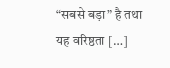“सबसे बड़ा” है तथा यह वरिष्ठता […]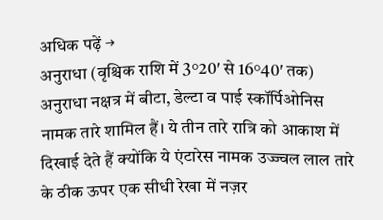अधिक पढ़ें →
अनुराधा (वृश्चिक राशि में 3°20′ से 16°40′ तक) अनुराधा नक्षत्र में बीटा, डेल्टा व पाई स्कॉर्पिओनिस नामक तारे शामिल हैं। ये तीन तारे रात्रि को आकाश में दिखाई देते हैं क्योंकि ये एंटारेस नामक उज्ज्वल लाल तारे के ठीक ऊपर एक सीधी रेखा में नज़र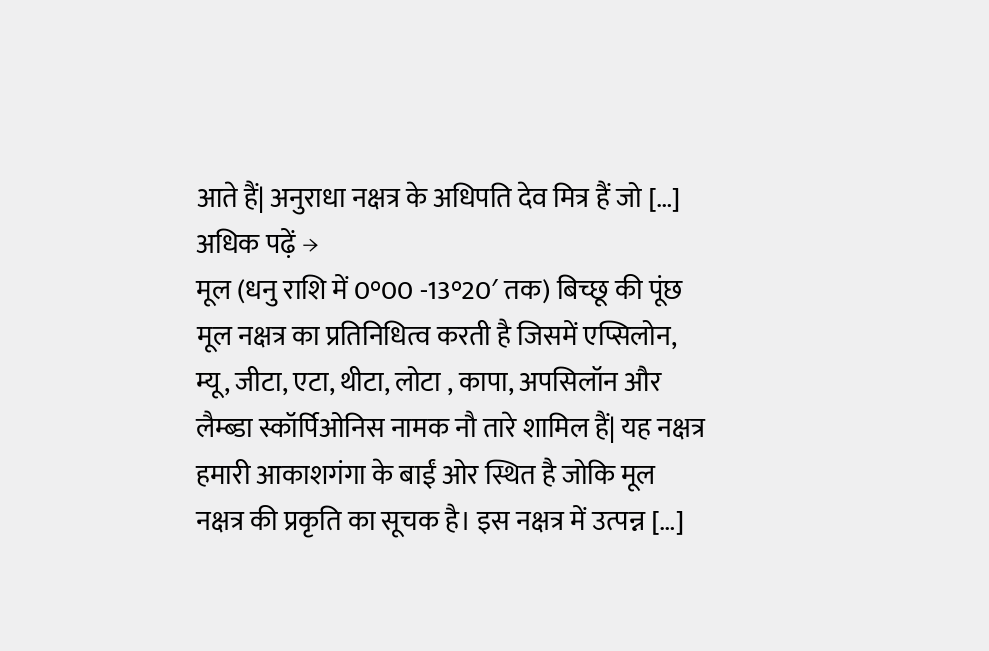आते हैं| अनुराधा नक्षत्र के अधिपति देव मित्र हैं जो […]
अधिक पढ़ें →
मूल (धनु राशि में 0°00 -13°20′ तक) बिच्छू की पूंछ मूल नक्षत्र का प्रतिनिधित्व करती है जिसमें एप्सिलोन, म्यू, जीटा, एटा, थीटा, लोटा , कापा, अपसिलॉन और लैम्ब्डा स्कॉर्पिओनिस नामक नौ तारे शामिल हैं| यह नक्षत्र हमारी आकाशगंगा के बाईं ओर स्थित है जोकि मूल नक्षत्र की प्रकृति का सूचक है। इस नक्षत्र में उत्पन्न […]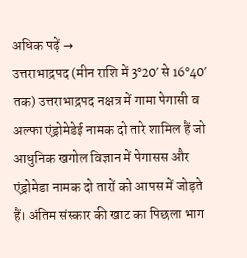अधिक पढ़ें →
उत्तराभाद्रपद (मीन राशि में 3°20′ से 16°40′ तक) उत्तराभाद्रपद नक्षत्र में गामा पेगासी व अल्फा एंड्रोमेडेई नामक दो तारे शामिल हैं जो आधुनिक खगोल विज्ञान में पेगासस और एंड्रोमेडा नामक दो तारों को आपस में जोड़ते हैं। अंतिम संस्कार की खाट का पिछला भाग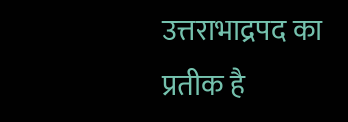उत्तराभाद्रपद का प्रतीक है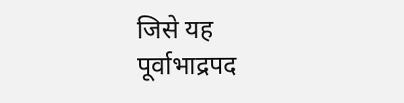जिसे यह पूर्वाभाद्रपद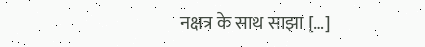नक्षत्र के साथ साझा […]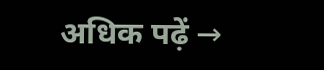अधिक पढ़ें →